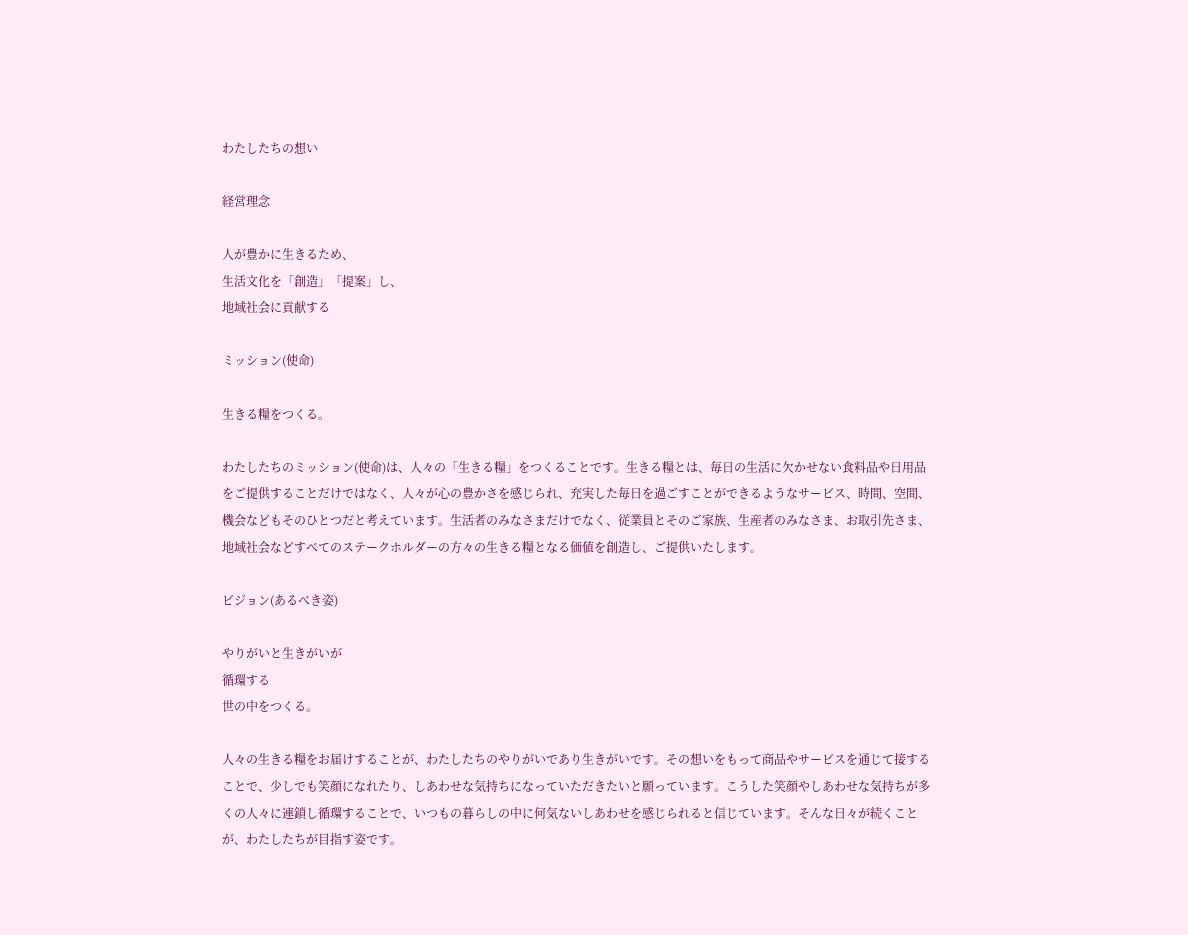わたしたちの想い

経営理念

人が豊かに生きるため、
生活文化を「創造」「提案」し、
地域社会に貢献する

ミッション(使命)

生きる糧をつくる。

わたしたちのミッション(使命)は、人々の「生きる糧」をつくることです。生きる糧とは、毎日の生活に欠かせない食料品や日用品をご提供することだけではなく、人々が心の豊かさを感じられ、充実した毎日を過ごすことができるようなサービス、時間、空間、機会などもそのひとつだと考えています。生活者のみなさまだけでなく、従業員とそのご家族、生産者のみなさま、お取引先さま、地域社会などすべてのステークホルダーの方々の生きる糧となる価値を創造し、ご提供いたします。

ビジョン(あるべき姿)

やりがいと生きがいが
循環する
世の中をつくる。

人々の生きる糧をお届けすることが、わたしたちのやりがいであり生きがいです。その想いをもって商品やサービスを通じて接することで、少しでも笑顔になれたり、しあわせな気持ちになっていただきたいと願っています。こうした笑顔やしあわせな気持ちが多くの人々に連鎖し循環することで、いつもの暮らしの中に何気ないしあわせを感じられると信じています。そんな日々が続くことが、わたしたちが目指す姿です。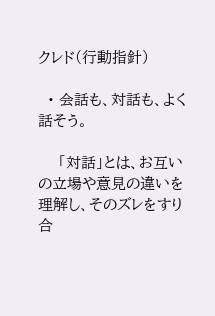クレド(行動指針)

  • 会話も、対話も、よく話そう。

    「対話」とは、お互いの立場や意見の違いを理解し、そのズレをすり合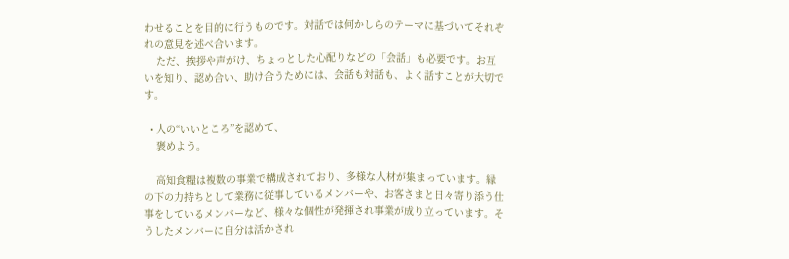わせることを目的に行うものです。対話では何かしらのテーマに基づいてそれぞれの意見を述べ合います。
    ただ、挨拶や声がけ、ちょっとした心配りなどの「会話」も必要です。お互いを知り、認め合い、助け合うためには、会話も対話も、よく話すことが大切です。

  • 人の“いいところ”を認めて、
    褒めよう。

    高知食糧は複数の事業で構成されており、多様な人材が集まっています。縁の下の力持ちとして業務に従事しているメンバーや、お客さまと日々寄り添う仕事をしているメンバーなど、様々な個性が発揮され事業が成り立っています。そうしたメンバーに自分は活かされ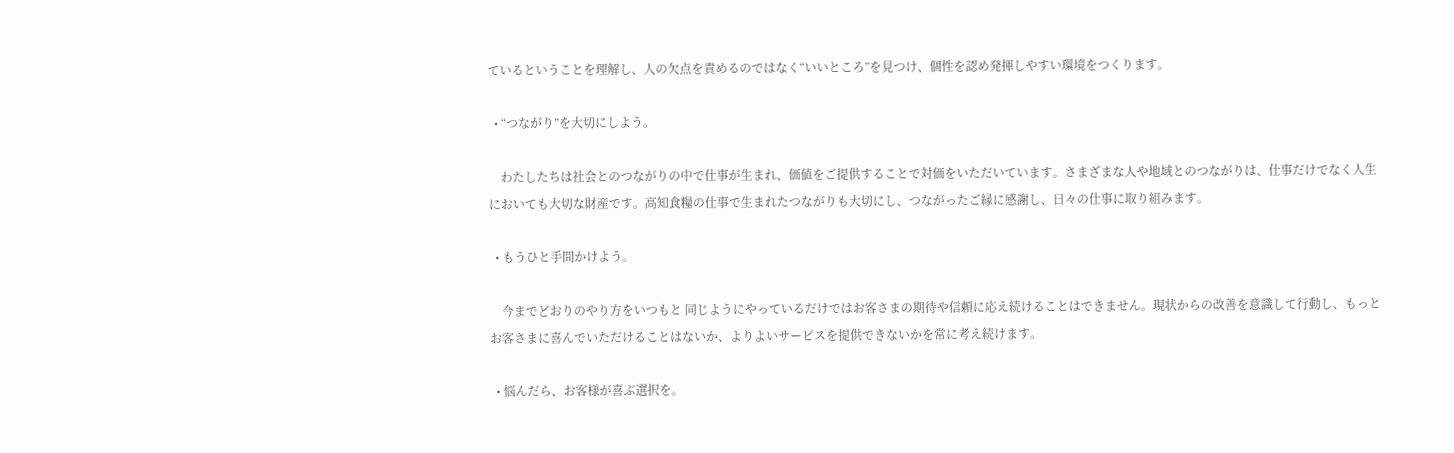ているということを理解し、人の欠点を責めるのではなく“いいところ”を見つけ、個性を認め発揮しやすい環境をつくります。

  • “つながり”を大切にしよう。

    わたしたちは社会とのつながりの中で仕事が生まれ、価値をご提供することで対価をいただいています。さまざまな人や地域とのつながりは、仕事だけでなく人生においても大切な財産です。高知食糧の仕事で生まれたつながりも大切にし、つながったご縁に感謝し、日々の仕事に取り組みます。

  • もうひと手間かけよう。

    今までどおりのやり方をいつもと 同じようにやっているだけではお客さまの期待や信頼に応え続けることはできません。現状からの改善を意識して行動し、もっとお客さまに喜んでいただけることはないか、よりよいサービスを提供できないかを常に考え続けます。

  • 悩んだら、お客様が喜ぶ選択を。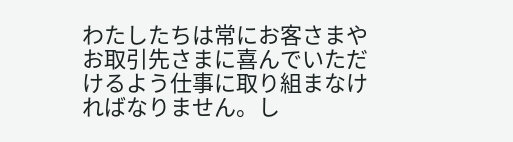わたしたちは常にお客さまやお取引先さまに喜んでいただけるよう仕事に取り組まなければなりません。し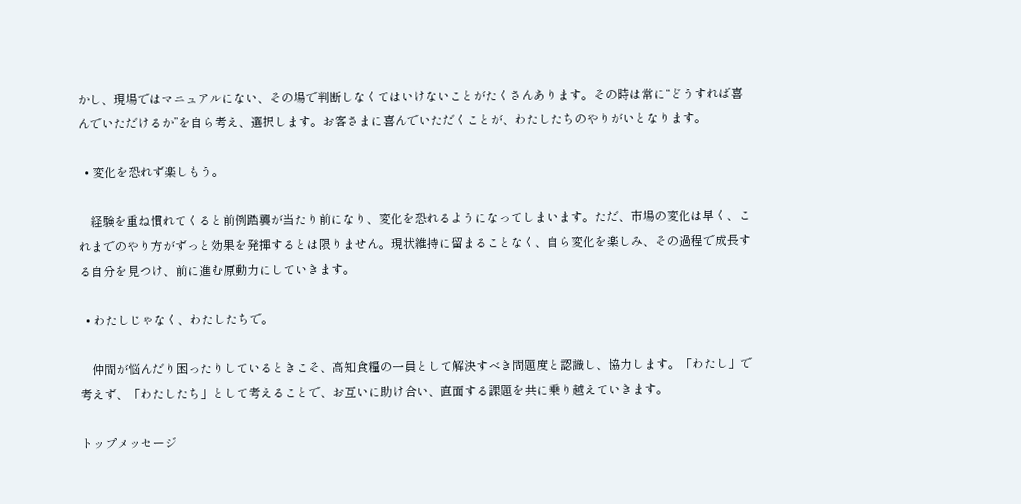かし、現場ではマニュアルにない、その場で判断しなくてはいけないことがたくさんあります。その時は常に“どうすれば喜んでいただけるか”を自ら考え、選択します。お客さまに喜んでいただくことが、わたしたちのやりがいとなります。

  • 変化を恐れず楽しもう。

    経験を重ね慣れてくると前例踏襲が当たり前になり、変化を恐れるようになってしまいます。ただ、市場の変化は早く、これまでのやり方がずっと効果を発揮するとは限りません。現状維持に留まることなく、自ら変化を楽しみ、その過程で成長する自分を見つけ、前に進む原動力にしていきます。

  • わたしじゃなく、わたしたちで。

    仲間が悩んだり困ったりしているときこそ、高知食糧の一員として解決すべき問題度と認識し、協力します。「わたし」で考えず、「わたしたち」として考えることで、お互いに助け合い、直面する課題を共に乗り越えていきます。

トップメッセージ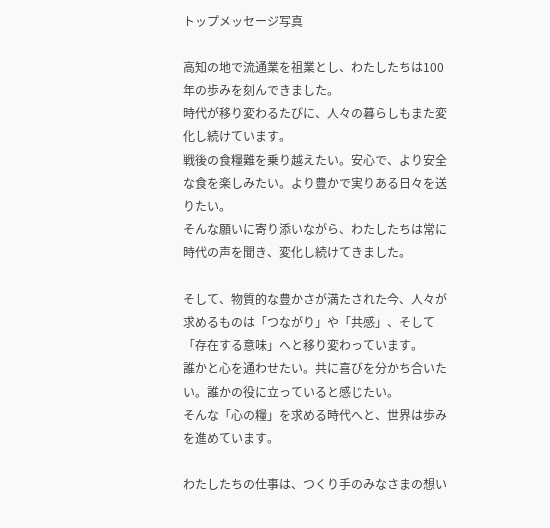トップメッセージ写真

高知の地で流通業を祖業とし、わたしたちは100年の歩みを刻んできました。
時代が移り変わるたびに、人々の暮らしもまた変化し続けています。
戦後の食糧難を乗り越えたい。安心で、より安全な食を楽しみたい。より豊かで実りある日々を送りたい。
そんな願いに寄り添いながら、わたしたちは常に時代の声を聞き、変化し続けてきました。

そして、物質的な豊かさが満たされた今、人々が求めるものは「つながり」や「共感」、そして「存在する意味」へと移り変わっています。
誰かと心を通わせたい。共に喜びを分かち合いたい。誰かの役に立っていると感じたい。
そんな「心の糧」を求める時代へと、世界は歩みを進めています。

わたしたちの仕事は、つくり手のみなさまの想い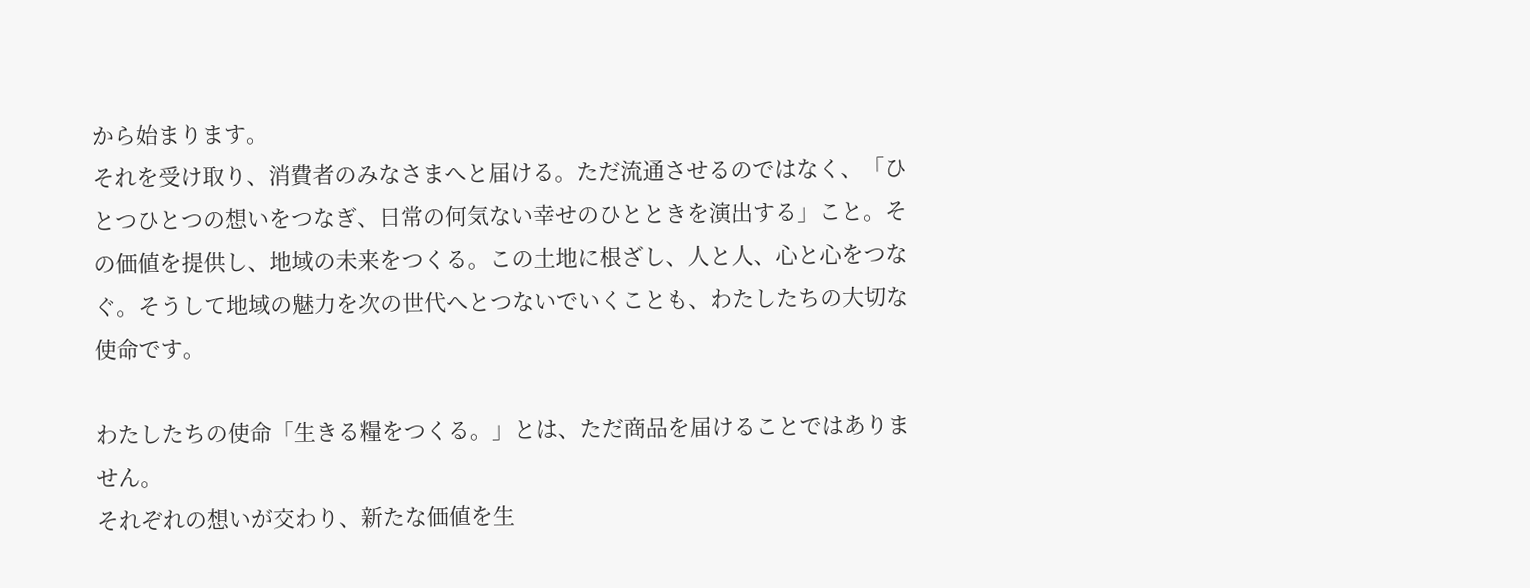から始まります。
それを受け取り、消費者のみなさまへと届ける。ただ流通させるのではなく、「ひとつひとつの想いをつなぎ、日常の何気ない幸せのひとときを演出する」こと。その価値を提供し、地域の未来をつくる。この土地に根ざし、人と人、心と心をつなぐ。そうして地域の魅力を次の世代へとつないでいくことも、わたしたちの大切な使命です。

わたしたちの使命「生きる糧をつくる。」とは、ただ商品を届けることではありません。
それぞれの想いが交わり、新たな価値を生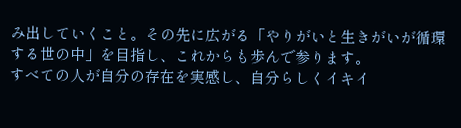み出していくこと。その先に広がる「やりがいと生きがいが循環する世の中」を目指し、これからも歩んで参ります。
すべての人が自分の存在を実感し、自分らしくイキイ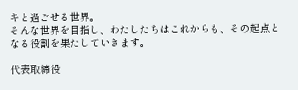キと過ごせる世界。
そんな世界を目指し、わたしたちはこれからも、その起点となる役割を果たしていきます。

代表取締役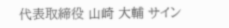代表取締役 山崎 大輔 サイン